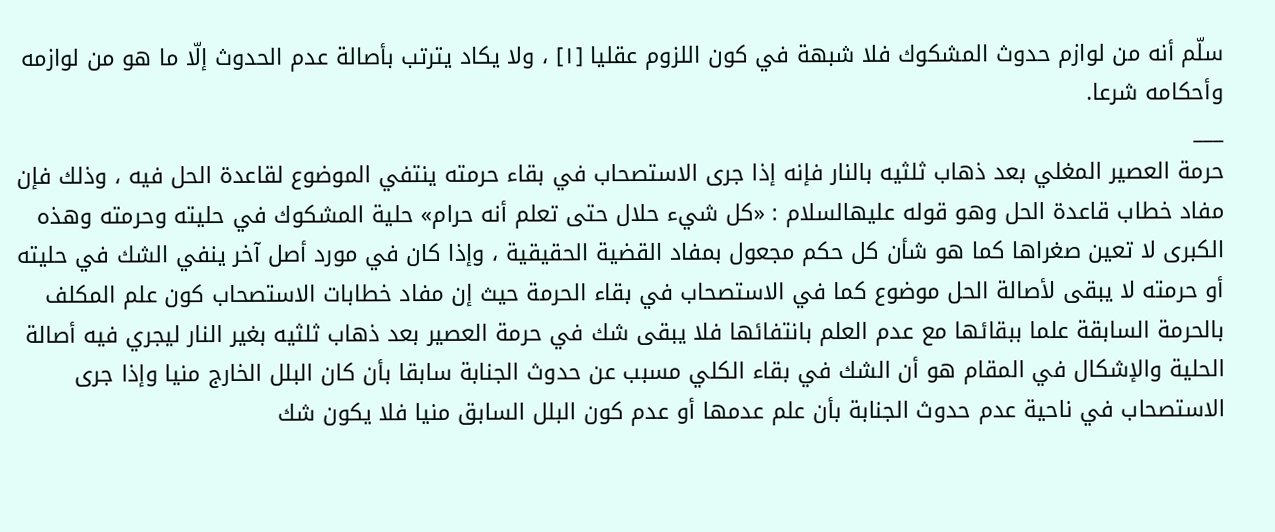سلّم أنه من لوازم حدوث المشكوك فلا شبهة في كون اللزوم عقليا [١] ، ولا يكاد يترتب بأصالة عدم الحدوث إلّا ما هو من لوازمه وأحكامه شرعا.
___
حرمة العصير المغلي بعد ذهاب ثلثيه بالنار فإنه إذا جرى الاستصحاب في بقاء حرمته ينتفي الموضوع لقاعدة الحل فيه ، وذلك فإن مفاد خطاب قاعدة الحل وهو قوله عليهالسلام : «كل شيء حلال حتى تعلم أنه حرام» حلية المشكوك في حليته وحرمته وهذه الكبرى لا تعين صغراها كما هو شأن كل حكم مجعول بمفاد القضية الحقيقية ، وإذا كان في مورد أصل آخر ينفي الشك في حليته أو حرمته لا يبقى لأصالة الحل موضوع كما في الاستصحاب في بقاء الحرمة حيث إن مفاد خطابات الاستصحاب كون علم المكلف بالحرمة السابقة علما ببقائها مع عدم العلم بانتفائها فلا يبقى شك في حرمة العصير بعد ذهاب ثلثيه بغير النار ليجري فيه أصالة الحلية والإشكال في المقام هو أن الشك في بقاء الكلي مسبب عن حدوث الجنابة سابقا بأن كان البلل الخارج منيا وإذا جرى الاستصحاب في ناحية عدم حدوث الجنابة بأن علم عدمها أو عدم كون البلل السابق منيا فلا يكون شك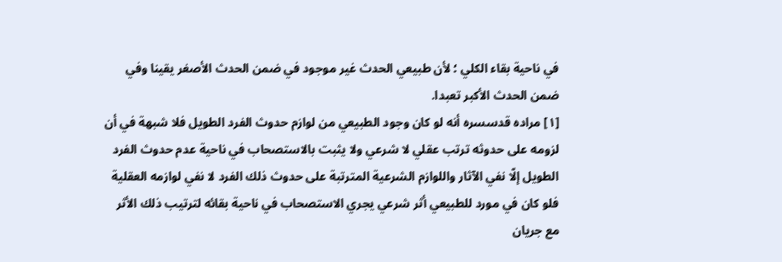في ناحية بقاء الكلي ؛ لأن طبيعي الحدث غير موجود في ضمن الحدث الأصغر يقينا وفي ضمن الحدث الأكبر تعبدا.
[١] مراده قدسسره أنه لو كان وجود الطبيعي من لوازم حدوث الفرد الطويل فلا شبهة في أن لزومه على حدوثه ترتب عقلي لا شرعي ولا يثبت بالاستصحاب في ناحية عدم حدوث الفرد الطويل إلّا نفي الآثار واللوازم الشرعية المترتبة على حدوث ذلك الفرد لا نفي لوازمه العقلية فلو كان في مورد للطبيعي أثر شرعي يجري الاستصحاب في ناحية بقائه لترتيب ذلك الأثر مع جريان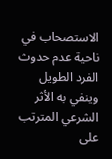الاستصحاب في ناحية عدم حدوث الفرد الطويل وينفي به الأثر الشرعي المترتب على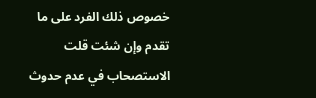خصوص ذلك الفرد على ما تقدم وإن شئت قلت الاستصحاب في عدم حدوث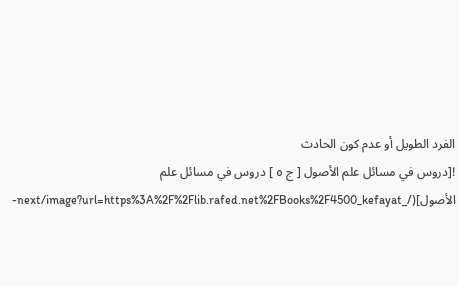الفرد الطويل أو عدم كون الحادث
![دروس في مسائل علم الأصول [ ج ٥ ] دروس في مسائل علم الأصول](/_next/image?url=https%3A%2F%2Flib.rafed.net%2FBooks%2F4500_kefayat-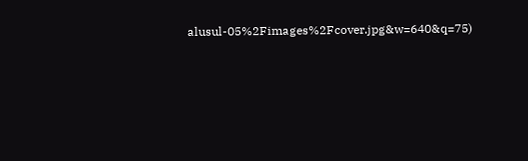alusul-05%2Fimages%2Fcover.jpg&w=640&q=75)